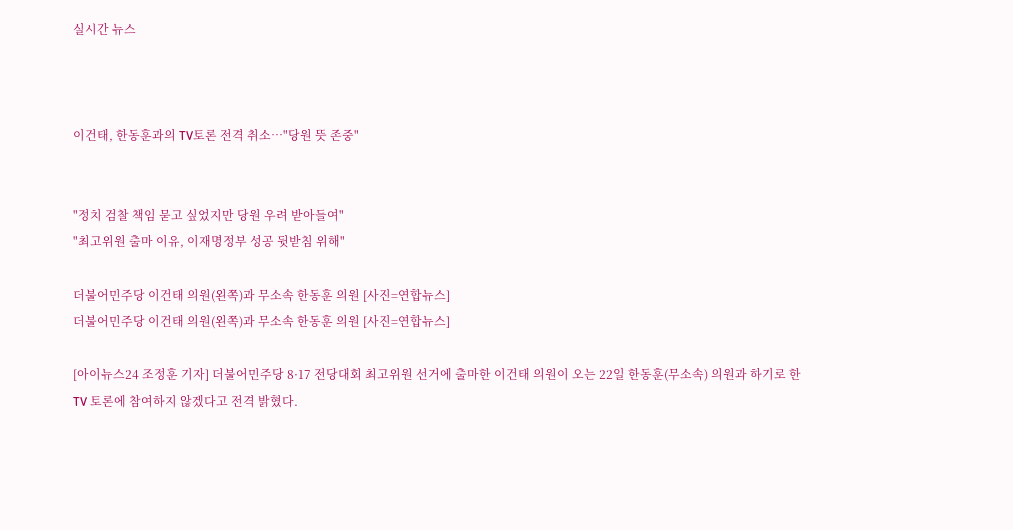실시간 뉴스



이건태, 한동훈과의 TV토론 전격 취소⋯"당원 뜻 존중"


"정치 검찰 책임 묻고 싶었지만 당원 우려 받아들여"
"최고위원 출마 이유, 이재명정부 성공 뒷받침 위해"

더불어민주당 이건태 의원(왼쪽)과 무소속 한동훈 의원 [사진=연합뉴스]
더불어민주당 이건태 의원(왼쪽)과 무소속 한동훈 의원 [사진=연합뉴스]

[아이뉴스24 조정훈 기자] 더불어민주당 8·17 전당대회 최고위원 선거에 출마한 이건태 의원이 오는 22일 한동훈(무소속) 의원과 하기로 한 TV 토론에 참여하지 않겠다고 전격 밝혔다.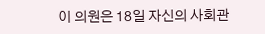이 의원은 18일 자신의 사회관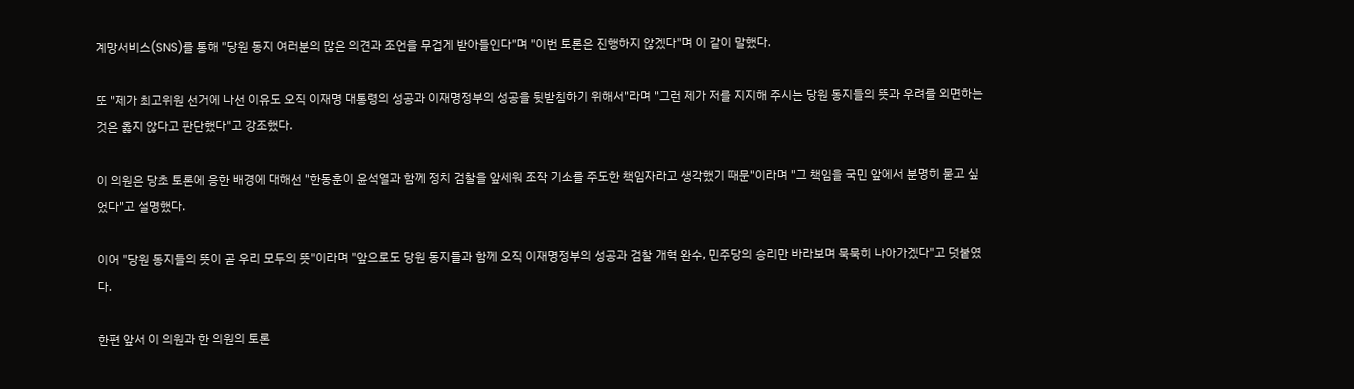계망서비스(SNS)를 통해 "당원 동지 여러분의 많은 의견과 조언을 무겁게 받아들인다"며 "이번 토론은 진행하지 않겠다"며 이 같이 말했다.

또 "제가 최고위원 선거에 나선 이유도 오직 이재명 대통령의 성공과 이재명정부의 성공을 뒷받침하기 위해서"라며 "그런 제가 저를 지지해 주시는 당원 동지들의 뜻과 우려를 외면하는 것은 옳지 않다고 판단했다"고 강조했다.

이 의원은 당초 토론에 응한 배경에 대해선 "한동훈이 윤석열과 함께 정치 검찰을 앞세워 조작 기소를 주도한 책임자라고 생각했기 때문"이라며 "그 책임을 국민 앞에서 분명히 묻고 싶었다"고 설명했다.

이어 "당원 동지들의 뜻이 곧 우리 모두의 뜻"이라며 "앞으로도 당원 동지들과 함께 오직 이재명정부의 성공과 검찰 개혁 완수, 민주당의 승리만 바라보며 묵묵히 나아가겠다"고 덧붙였다.

한편 앞서 이 의원과 한 의원의 토론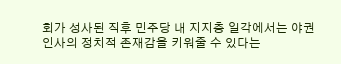회가 성사된 직후 민주당 내 지지층 일각에서는 야권 인사의 정치적 존재감을 키워줄 수 있다는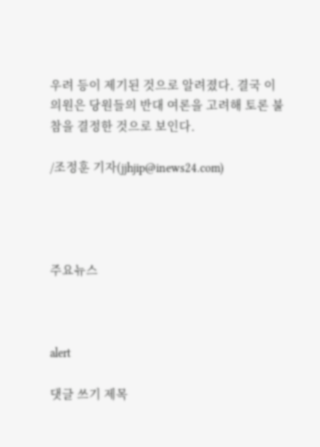우려 등이 제기된 것으로 알려졌다. 결국 이 의원은 당원들의 반대 여론을 고려해 토론 불참을 결정한 것으로 보인다.

/조정훈 기자(jjhjip@inews24.com)




주요뉴스



alert

댓글 쓰기 제목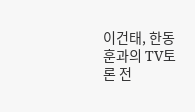이건태, 한동훈과의 TV토론 전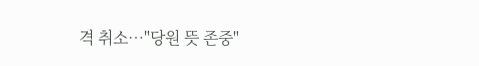격 취소⋯"당원 뜻 존중"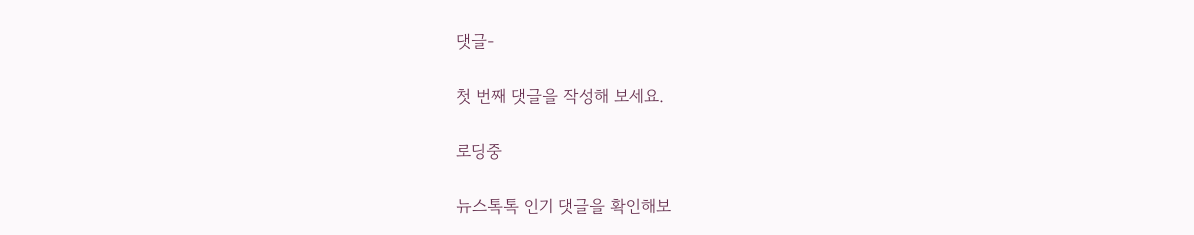댓글-

첫 번째 댓글을 작성해 보세요.

로딩중

뉴스톡톡 인기 댓글을 확인해보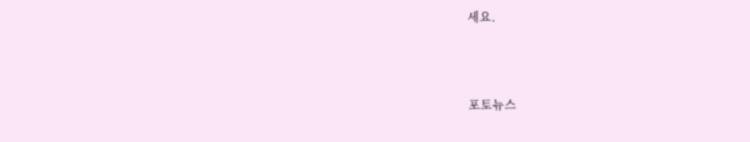세요.



포토뉴스